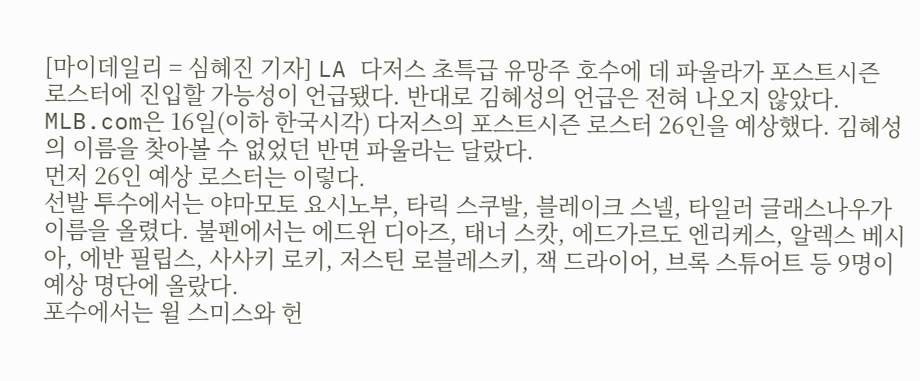[마이데일리 = 심혜진 기자] LA 다저스 초특급 유망주 호수에 데 파울라가 포스트시즌 로스터에 진입할 가능성이 언급됐다. 반대로 김혜성의 언급은 전혀 나오지 않았다.
MLB.com은 16일(이하 한국시각) 다저스의 포스트시즌 로스터 26인을 예상했다. 김혜성의 이름을 찾아볼 수 없었던 반면 파울라는 달랐다.
먼저 26인 예상 로스터는 이렇다.
선발 투수에서는 야마모토 요시노부, 타릭 스쿠발, 블레이크 스넬, 타일러 글래스나우가 이름을 올렸다. 불펜에서는 에드윈 디아즈, 태너 스캇, 에드가르도 엔리케스, 알렉스 베시아, 에반 필립스, 사사키 로키, 저스틴 로블레스키, 잭 드라이어, 브록 스튜어트 등 9명이 예상 명단에 올랐다.
포수에서는 윌 스미스와 헌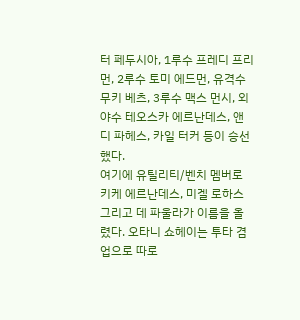터 페두시아, 1루수 프레디 프리먼, 2루수 토미 에드먼, 유격수 무키 베츠, 3루수 맥스 먼시, 외야수 테오스카 에르난데스, 앤디 파헤스, 카일 터커 등이 승선했다.
여기에 유틸리티/벤치 멤버로 키케 에르난데스, 미겔 로하스 그리고 데 파울라가 이름을 올렸다. 오타니 쇼헤이는 투타 겸업으로 따로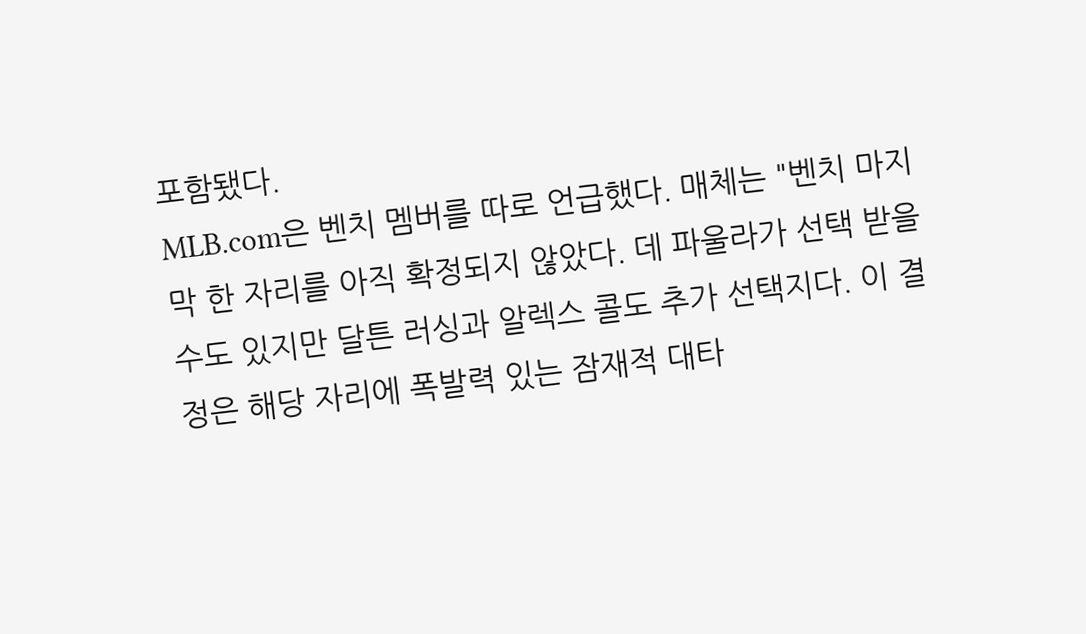포함됐다.
MLB.com은 벤치 멤버를 따로 언급했다. 매체는 "벤치 마지막 한 자리를 아직 확정되지 않았다. 데 파울라가 선택 받을 수도 있지만 달튼 러싱과 알렉스 콜도 추가 선택지다. 이 결정은 해당 자리에 폭발력 있는 잠재적 대타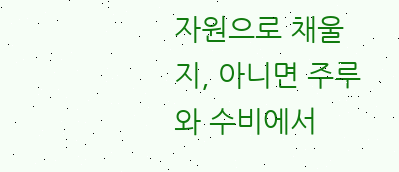자원으로 채울지, 아니면 주루와 수비에서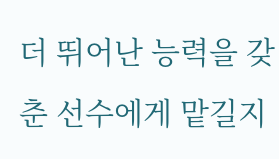더 뛰어난 능력을 갖춘 선수에게 맡길지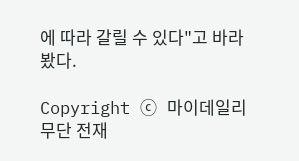에 따라 갈릴 수 있다"고 바라봤다.

Copyright ⓒ 마이데일리 무단 전재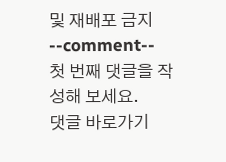및 재배포 금지
--comment--
첫 번째 댓글을 작성해 보세요.
댓글 바로가기